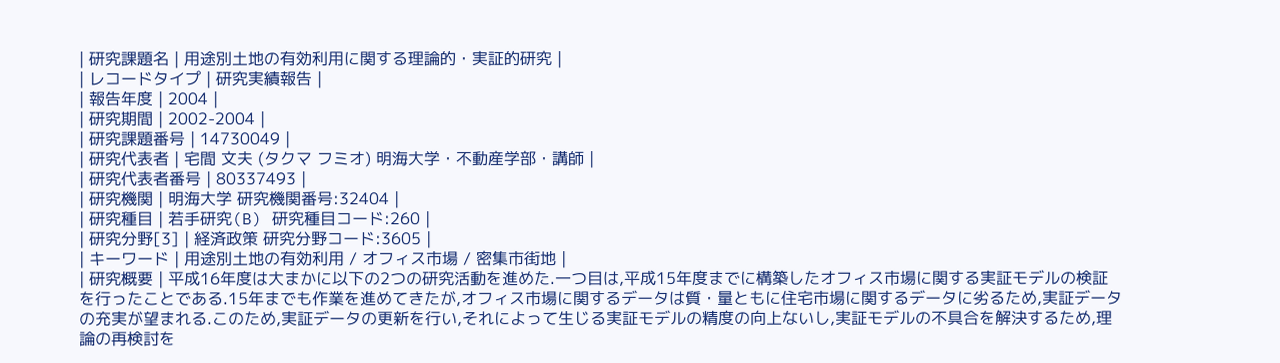| 研究課題名 | 用途別土地の有効利用に関する理論的・実証的研究 |
| レコードタイプ | 研究実績報告 |
| 報告年度 | 2004 |
| 研究期間 | 2002-2004 |
| 研究課題番号 | 14730049 |
| 研究代表者 | 宅間 文夫 (タクマ フミオ) 明海大学・不動産学部・講師 |
| 研究代表者番号 | 80337493 |
| 研究機関 | 明海大学 研究機関番号:32404 |
| 研究種目 | 若手研究(B) 研究種目コード:260 |
| 研究分野[3] | 経済政策 研究分野コード:3605 |
| キーワード | 用途別土地の有効利用 / オフィス市場 / 密集市街地 |
| 研究概要 | 平成16年度は大まかに以下の2つの研究活動を進めた.一つ目は,平成15年度までに構築したオフィス市場に関する実証モデルの検証を行ったことである.15年までも作業を進めてきたが,オフィス市場に関するデータは質・量ともに住宅市場に関するデータに劣るため,実証データの充実が望まれる.このため,実証データの更新を行い,それによって生じる実証モデルの精度の向上ないし,実証モデルの不具合を解決するため,理論の再検討を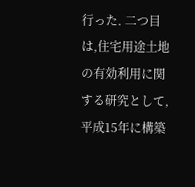行った. 二つ目は,住宅用途土地の有効利用に関する研究として,平成15年に構築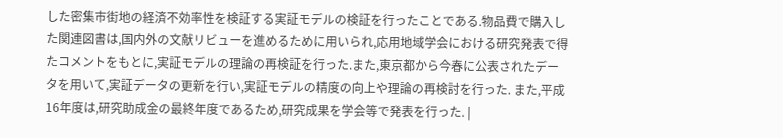した密集市街地の経済不効率性を検証する実証モデルの検証を行ったことである.物品費で購入した関連図書は,国内外の文献リビューを進めるために用いられ,応用地域学会における研究発表で得たコメントをもとに,実証モデルの理論の再検証を行った.また,東京都から今春に公表されたデータを用いて,実証データの更新を行い,実証モデルの精度の向上や理論の再検討を行った. また,平成16年度は,研究助成金の最終年度であるため,研究成果を学会等で発表を行った. |